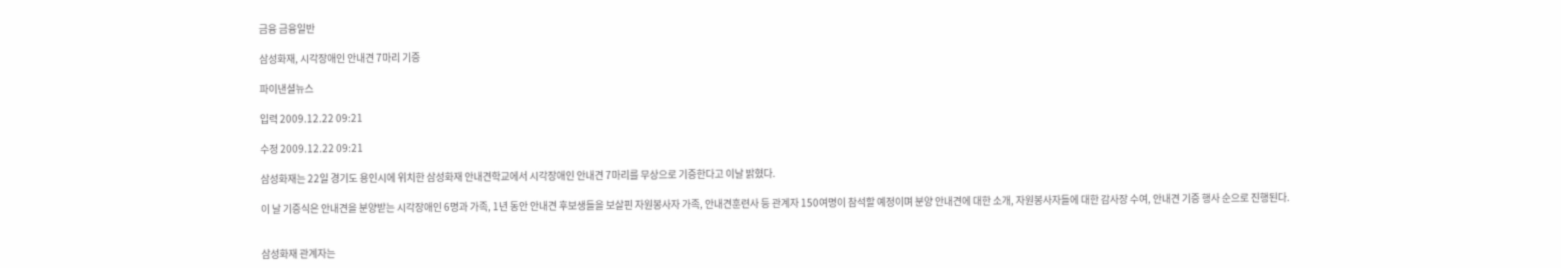금융 금융일반

삼성화재, 시각장애인 안내견 7마리 기증

파이낸셜뉴스

입력 2009.12.22 09:21

수정 2009.12.22 09:21

삼성화재는 22일 경기도 용인시에 위치한 삼성화재 안내견학교에서 시각장애인 안내견 7마리를 무상으로 기증한다고 이날 밝혔다.

이 날 기증식은 안내견을 분양받는 시각장애인 6명과 가족, 1년 동안 안내견 후보생들을 보살핀 자원봉사자 가족, 안내견훈련사 등 관계자 150여명이 참석할 예정이며 분양 안내견에 대한 소개, 자원봉사자들에 대한 감사장 수여, 안내견 기증 행사 순으로 진행된다.


삼성화재 관계자는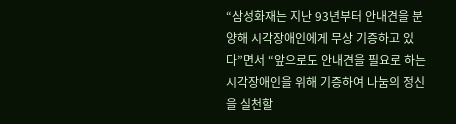“삼성화재는 지난 93년부터 안내견을 분양해 시각장애인에게 무상 기증하고 있다”면서 “앞으로도 안내견을 필요로 하는 시각장애인을 위해 기증하여 나눔의 정신을 실천할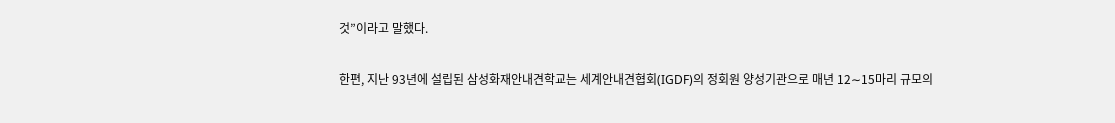것”이라고 말했다.

한편, 지난 93년에 설립된 삼성화재안내견학교는 세계안내견협회(IGDF)의 정회원 양성기관으로 매년 12∼15마리 규모의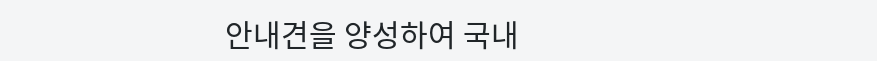안내견을 양성하여 국내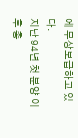에 무상보급하고 있다.
지난 94년 첫 분양 이후 총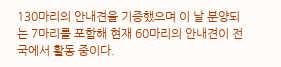130마리의 안내견을 기증했으며 이 날 분양되는 7마리를 포함해 현재 60마리의 안내견이 전국에서 활동 중이다.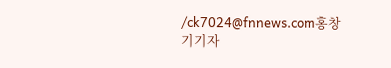/ck7024@fnnews.com홍창기기자